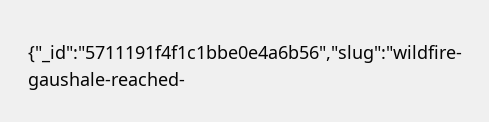{"_id":"5711191f4f1c1bbe0e4a6b56","slug":"wildfire-gaushale-reached-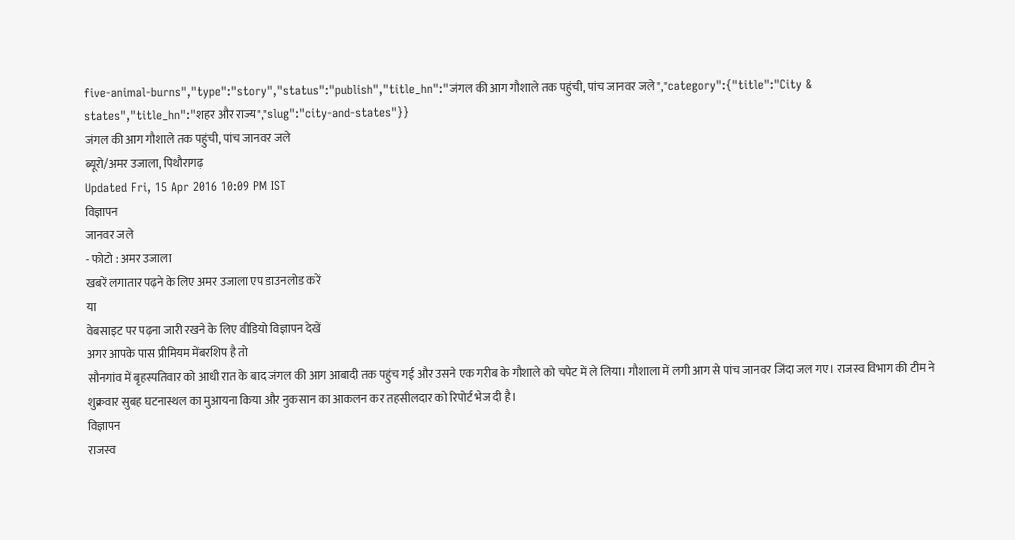five-animal-burns","type":"story","status":"publish","title_hn":"जंगल की आग गौशाले तक पहुंची, पांच जानवर जले","category":{"title":"City & states","title_hn":"शहर और राज्य","slug":"city-and-states"}}
जंगल की आग गौशाले तक पहुंची, पांच जानवर जले
ब्यूरो/अमर उजाला, पिथौरागढ़
Updated Fri, 15 Apr 2016 10:09 PM IST
विज्ञापन
जानवर जले
- फोटो : अमर उजाला
खबरें लगातार पढ़ने के लिए अमर उजाला एप डाउनलोड करें
या
वेबसाइट पर पढ़ना जारी रखने के लिए वीडियो विज्ञापन देखें
अगर आपके पास प्रीमियम मेंबरशिप है तो
सौनगांव में बृहस्पतिवार को आधी रात के बाद जंगल की आग आबादी तक पहुंच गई और उसने एक गरीब के गौशाले को चपेट में ले लिया। गौशाला में लगी आग से पांच जानवर जिंदा जल गए। राजस्व विभाग की टीम ने शुक्रवार सुबह घटनास्थल का मुआयना किया और नुकसान का आकलन कर तहसीलदार को रिपोर्ट भेज दी है।
विज्ञापन
राजस्व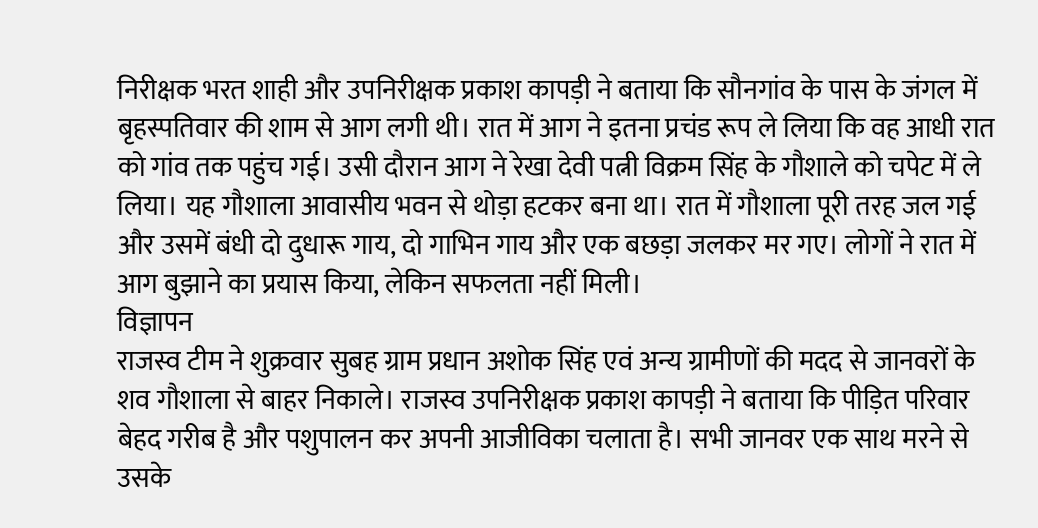निरीक्षक भरत शाही और उपनिरीक्षक प्रकाश कापड़ी ने बताया कि सौनगांव के पास के जंगल में बृहस्पतिवार की शाम से आग लगी थी। रात में आग ने इतना प्रचंड रूप ले लिया कि वह आधी रात को गांव तक पहुंच गई। उसी दौरान आग ने रेखा देवी पत्नी विक्रम सिंह के गौशाले को चपेट में ले लिया। यह गौशाला आवासीय भवन से थोड़ा हटकर बना था। रात में गौशाला पूरी तरह जल गई और उसमें बंधी दो दुधारू गाय, दो गाभिन गाय और एक बछड़ा जलकर मर गए। लोगों ने रात में आग बुझाने का प्रयास किया, लेकिन सफलता नहीं मिली।
विज्ञापन
राजस्व टीम ने शुक्रवार सुबह ग्राम प्रधान अशोक सिंह एवं अन्य ग्रामीणों की मदद से जानवरों के शव गौशाला से बाहर निकाले। राजस्व उपनिरीक्षक प्रकाश कापड़ी ने बताया कि पीड़ित परिवार बेहद गरीब है और पशुपालन कर अपनी आजीविका चलाता है। सभी जानवर एक साथ मरने से उसके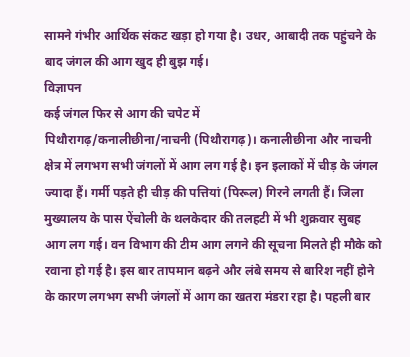सामने गंभीर आर्थिक संकट खड़ा हो गया है। उधर, आबादी तक पहुंचने के बाद जंगल की आग खुद ही बुझ गई।
विज्ञापन
कई जंगल फिर से आग की चपेट में
पिथौरागढ़/कनालीछीना/नाचनी (पिथौरागढ़)। कनालीछीना और नाचनी क्षेत्र में लगभग सभी जंगलों में आग लग गई है। इन इलाकों में चीड़ के जंगल ज्यादा हैं। गर्मी पड़ते ही चीड़ की पत्तियां (पिरूल) गिरने लगती हैं। जिला मुख्यालय के पास ऐंचोली के थलकेदार की तलहटी में भी शुक्रवार सुबह आग लग गई। वन विभाग की टीम आग लगने की सूचना मिलते ही मौके को रवाना हो गई है। इस बार तापमान बढ़ने और लंबे समय से बारिश नहीं होने के कारण लगभग सभी जंगलों में आग का खतरा मंडरा रहा है। पहली बार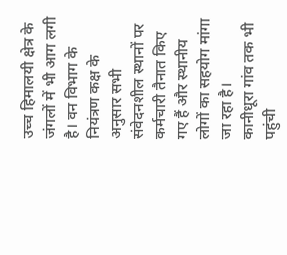उच्च हिमालयी क्षेत्र के जंगलों में भी आग लगी है। वन विभाग के नियंत्रण कक्ष के अनुसार सभी संवेदनशील स्थानों पर कर्मचारी तैनात किए गए हैं और स्थानीय लोगों का सहयोग मांगा जा रहा है।
कानीधूरा गांव तक भी पहुंची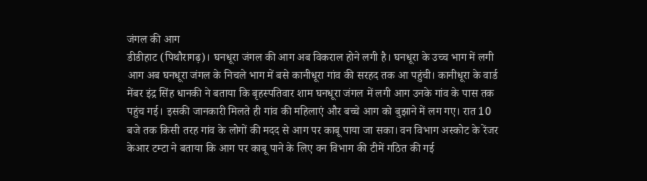जंगल की आग
डीडीहाट (पिथौरागढ़)। घनधूरा जंगल की आग अब विकराल होने लगी है। घनधूरा के उच्च भाग में लगी आग अब घनधूरा जंगल के निचले भाग में बसे कानीधूरा गांव की सरहद तक आ पहुंची। कानीधूरा के वार्ड मेंबर इंद्र सिंह धानकी ने बताया कि बृहस्पतिवार शाम घनधूरा जंगल में लगी आग उनके गांव के पास तक पहुंच गई। इसकी जानकारी मिलते ही गांव की महिलाएं और बच्चे आग को बुझाने में लग गए। रात 10 बजे तक किसी तरह गांव के लोगों की मदद से आग पर काबू पाया जा सका। वन विभाग अस्कोट के रेंजर केआर टम्टा ने बताया कि आग पर काबू पाने के लिए वन विभाग की टीमें गठित की गई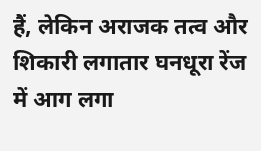हैं, लेकिन अराजक तत्व और शिकारी लगातार घनधूरा रेंज में आग लगा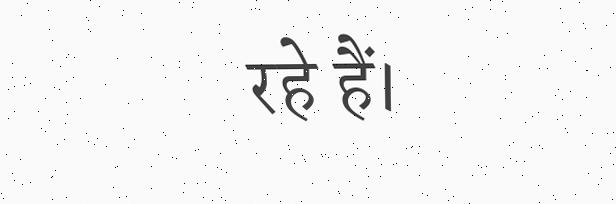रहे हैं।